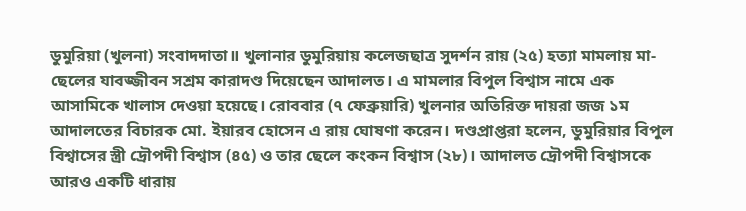ডুমুরিয়া (খুলনা) সংবাদদাতা॥ খুলানার ডুমুরিয়ায় কলেজছাত্র সুদর্শন রায় (২৫) হত্যা মামলায় মা-ছেলের যাবজ্জীবন সশ্রম কারাদণ্ড দিয়েছেন আদালত। এ মামলার বিপুল বিশ্বাস নামে এক আসামিকে খালাস দেওয়া হয়েছে। রোববার (৭ ফেব্রুয়ারি) খুলনার অতিরিক্ত দায়রা জজ ১ম আদালতের বিচারক মো. ইয়ারব হোসেন এ রায় ঘোষণা করেন। দণ্ডপ্রাপ্তরা হলেন, ডুমুরিয়ার বিপুল বিশ্বাসের স্ত্রী দ্রৌপদী বিশ্বাস (৪৫) ও তার ছেলে কংকন বিশ্বাস (২৮)। আদালত দ্রৌপদী বিশ্বাসকে আরও একটি ধারায়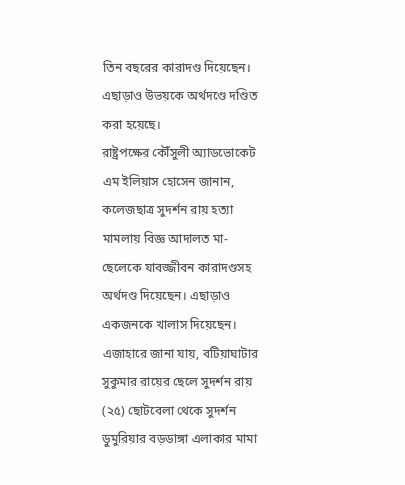তিন বছরের কারাদণ্ড দিয়েছেন। এছাড়াও উভয়কে অর্থদণ্ডে দণ্ডিত করা হয়েছে।
রাষ্ট্রপক্ষের কৌঁসুলী অ্যাডভোকেট এম ইলিয়াস হোসেন জানান, কলেজছাত্র সুদর্শন রায় হত্যা মামলায় বিজ্ঞ আদালত মা-ছেলেকে যাবজ্জীবন কারাদণ্ডসহ অর্থদণ্ড দিয়েছেন। এছাড়াও একজনকে খালাস দিয়েছেন। এজাহারে জানা যায়, বটিয়াঘাটার সুকুমার রায়ের ছেলে সুদর্শন রায় (২৫) ছোটবেলা থেকে সুদর্শন ডুমুরিয়ার বড়ডাঙ্গা এলাকার মামা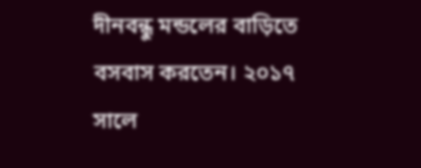দীনবন্ধু মন্ডলের বাড়িতে বসবাস করতেন। ২০১৭ সালে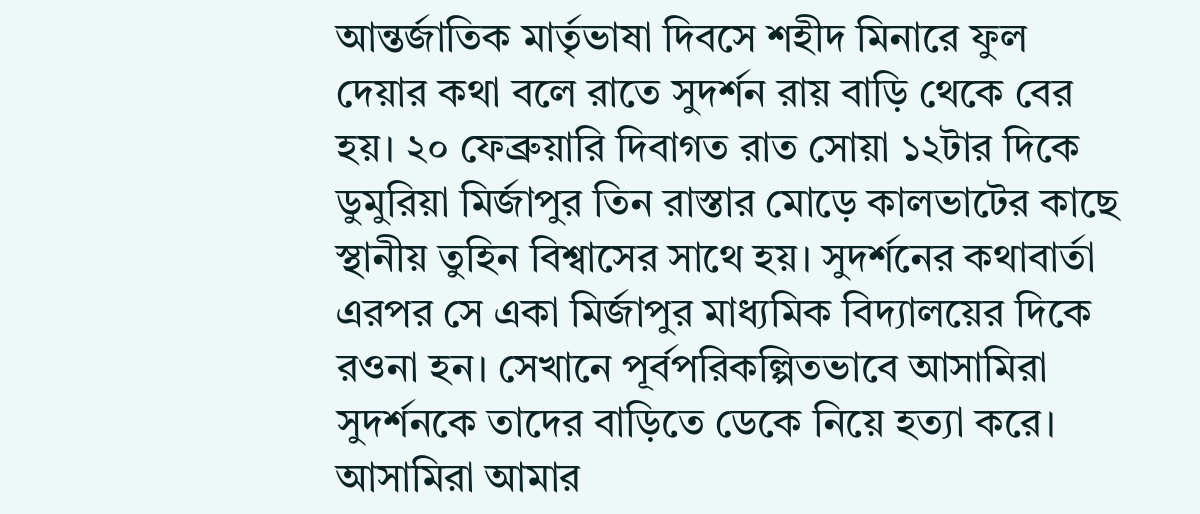আন্তর্জাতিক মার্তৃভাষা দিবসে শহীদ মিনারে ফুল দেয়ার কথা বলে রাতে সুদর্শন রায় বাড়ি থেকে বের হয়। ২০ ফেব্রুয়ারি দিবাগত রাত সোয়া ১২টার দিকে ডুমুরিয়া মির্জাপুর তিন রাস্তার মোড়ে কালভাটের কাছে স্থানীয় তুহিন বিশ্বাসের সাথে হয়। সুদর্শনের কথাবার্তা এরপর সে একা মির্জাপুর মাধ্যমিক বিদ্যালয়ের দিকে রওনা হন। সেখানে পূর্বপরিকল্পিতভাবে আসামিরা সুদর্শনকে তাদের বাড়িতে ডেকে নিয়ে হত্যা করে। আসামিরা আমার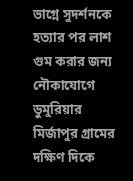ভাগ্নে সুদর্শনকে হত্যার পর লাশ গুম করার জন্য নৌকাযোগে ডুমুরিয়ার মির্জাপুর গ্রামের দক্ষিণ দিকে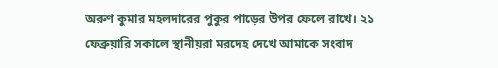অরুণ কুমার মহলদারের পুকুর পাড়ের উপর ফেলে রাখে। ২১ ফেব্রুয়ারি সকালে স্থানীয়রা মরদেহ দেখে আমাকে সংবাদ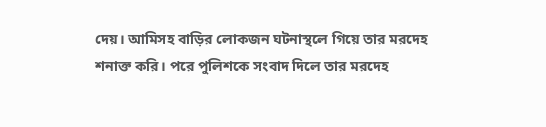দেয়। আমিসহ বাড়ির লোকজন ঘটনাস্থলে গিয়ে তার মরদেহ শনাক্ত করি। পরে পুলিশকে সংবাদ দিলে তার মরদেহ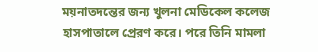ময়নাতদন্তের জন্য খুলনা মেডিকেল কলেজ হাসপাতালে প্রেরণ করে। পরে তিনি মামলা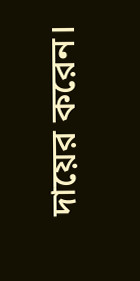দায়ের করেন।